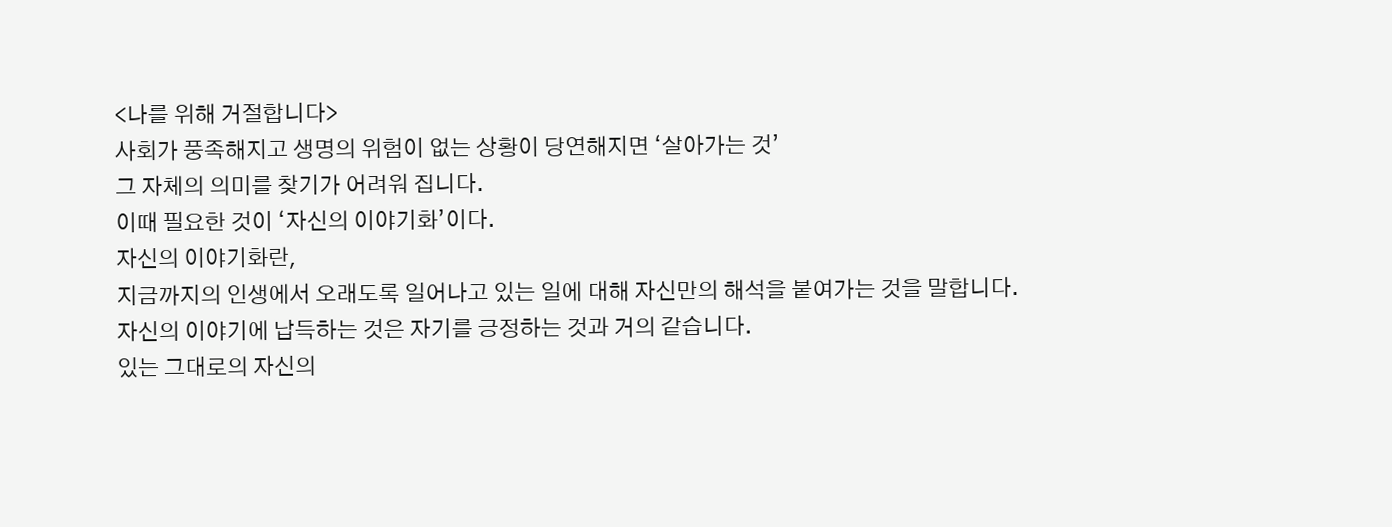<나를 위해 거절합니다>
사회가 풍족해지고 생명의 위험이 없는 상황이 당연해지면 ‘살아가는 것’
그 자체의 의미를 찾기가 어려워 집니다.
이때 필요한 것이 ‘자신의 이야기화’이다.
자신의 이야기화란,
지금까지의 인생에서 오래도록 일어나고 있는 일에 대해 자신만의 해석을 붙여가는 것을 말합니다.
자신의 이야기에 납득하는 것은 자기를 긍정하는 것과 거의 같습니다.
있는 그대로의 자신의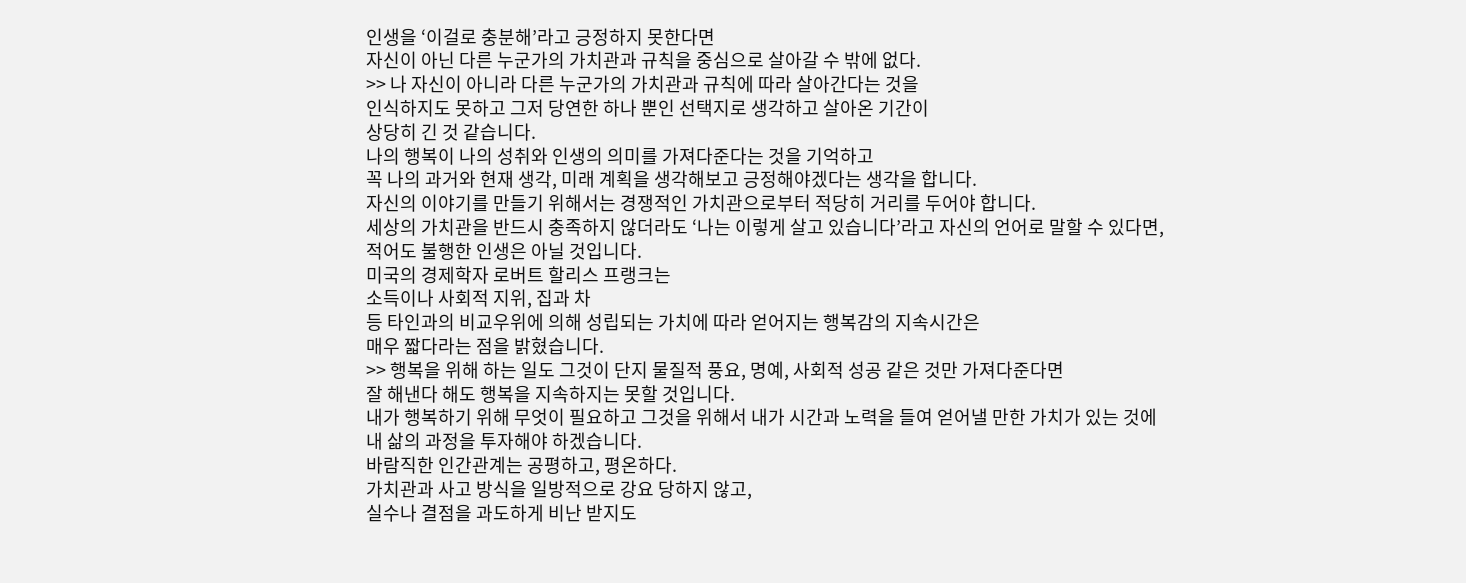인생을 ‘이걸로 충분해’라고 긍정하지 못한다면
자신이 아닌 다른 누군가의 가치관과 규칙을 중심으로 살아갈 수 밖에 없다.
>> 나 자신이 아니라 다른 누군가의 가치관과 규칙에 따라 살아간다는 것을
인식하지도 못하고 그저 당연한 하나 뿐인 선택지로 생각하고 살아온 기간이
상당히 긴 것 같습니다.
나의 행복이 나의 성취와 인생의 의미를 가져다준다는 것을 기억하고
꼭 나의 과거와 현재 생각, 미래 계획을 생각해보고 긍정해야겠다는 생각을 합니다.
자신의 이야기를 만들기 위해서는 경쟁적인 가치관으로부터 적당히 거리를 두어야 합니다.
세상의 가치관을 반드시 충족하지 않더라도 ‘나는 이렇게 살고 있습니다’라고 자신의 언어로 말할 수 있다면,
적어도 불행한 인생은 아닐 것입니다.
미국의 경제학자 로버트 할리스 프랭크는
소득이나 사회적 지위, 집과 차
등 타인과의 비교우위에 의해 성립되는 가치에 따라 얻어지는 행복감의 지속시간은
매우 짧다라는 점을 밝혔습니다.
>> 행복을 위해 하는 일도 그것이 단지 물질적 풍요, 명예, 사회적 성공 같은 것만 가져다준다면
잘 해낸다 해도 행복을 지속하지는 못할 것입니다.
내가 행복하기 위해 무엇이 필요하고 그것을 위해서 내가 시간과 노력을 들여 얻어낼 만한 가치가 있는 것에
내 삶의 과정을 투자해야 하겠습니다.
바람직한 인간관계는 공평하고, 평온하다.
가치관과 사고 방식을 일방적으로 강요 당하지 않고,
실수나 결점을 과도하게 비난 받지도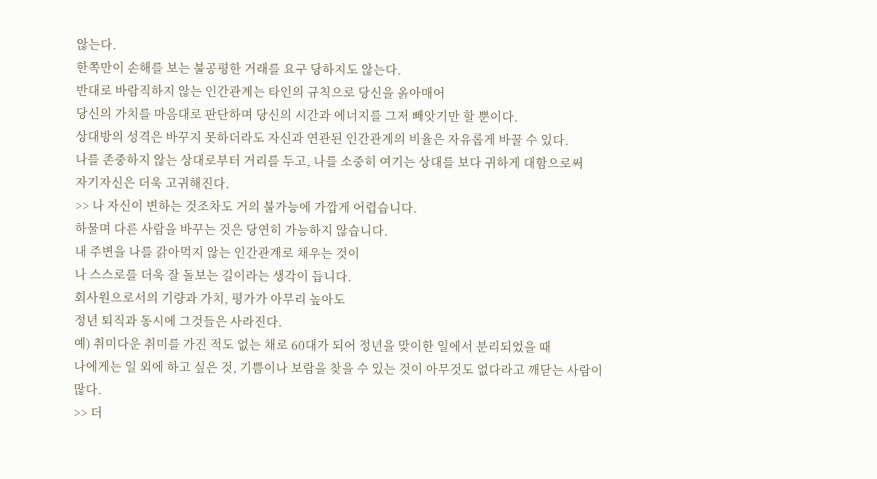않는다.
한쪽만이 손해를 보는 불공평한 거래를 요구 당하지도 않는다.
반대로 바람직하지 않는 인간관계는 타인의 규칙으로 당신을 옭아매어
당신의 가치를 마음대로 판단하며 당신의 시간과 에너지를 그저 빼앗기만 할 뿐이다.
상대방의 성격은 바꾸지 못하더라도 자신과 연관된 인간관계의 비율은 자유롭게 바꿀 수 있다.
나를 존중하지 않는 상대로부터 거리를 두고, 나를 소중히 여기는 상대를 보다 귀하게 대함으로써
자기자신은 더욱 고귀해진다.
>> 나 자신이 변하는 것조차도 거의 불가능에 가깝게 어렵습니다.
하물며 다른 사람을 바꾸는 것은 당연히 가능하지 않습니다.
내 주변을 나를 갉아먹지 않는 인간관계로 채우는 것이
나 스스로를 더욱 잘 돌보는 길이라는 생각이 듭니다.
회사원으로서의 기량과 가치, 평가가 아무리 높아도
정년 퇴직과 동시에 그것들은 사라진다.
예) 취미다운 취미를 가진 적도 없는 채로 60대가 되어 정년을 맞이한 일에서 분리되었을 때
나에게는 일 외에 하고 싶은 것, 기쁨이나 보람을 찾을 수 있는 것이 아무것도 없다라고 깨닫는 사람이 많다.
>> 더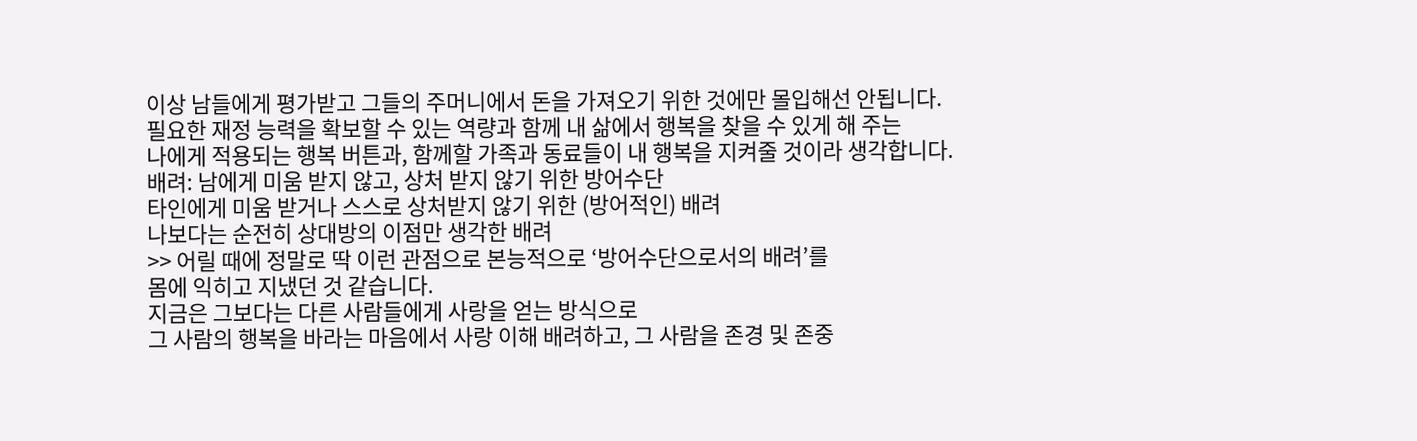이상 남들에게 평가받고 그들의 주머니에서 돈을 가져오기 위한 것에만 몰입해선 안됩니다.
필요한 재정 능력을 확보할 수 있는 역량과 함께 내 삶에서 행복을 찾을 수 있게 해 주는
나에게 적용되는 행복 버튼과, 함께할 가족과 동료들이 내 행복을 지켜줄 것이라 생각합니다.
배려: 남에게 미움 받지 않고, 상처 받지 않기 위한 방어수단
타인에게 미움 받거나 스스로 상처받지 않기 위한 (방어적인) 배려
나보다는 순전히 상대방의 이점만 생각한 배려
>> 어릴 때에 정말로 딱 이런 관점으로 본능적으로 ‘방어수단으로서의 배려’를
몸에 익히고 지냈던 것 같습니다.
지금은 그보다는 다른 사람들에게 사랑을 얻는 방식으로
그 사람의 행복을 바라는 마음에서 사랑 이해 배려하고, 그 사람을 존경 및 존중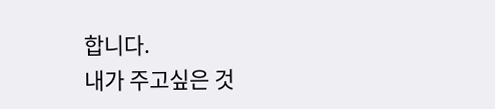합니다.
내가 주고싶은 것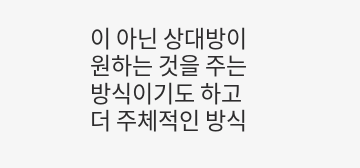이 아닌 상대방이 원하는 것을 주는 방식이기도 하고
더 주체적인 방식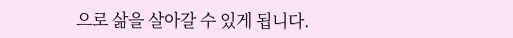으로 삶을 살아갈 수 있게 됩니다.